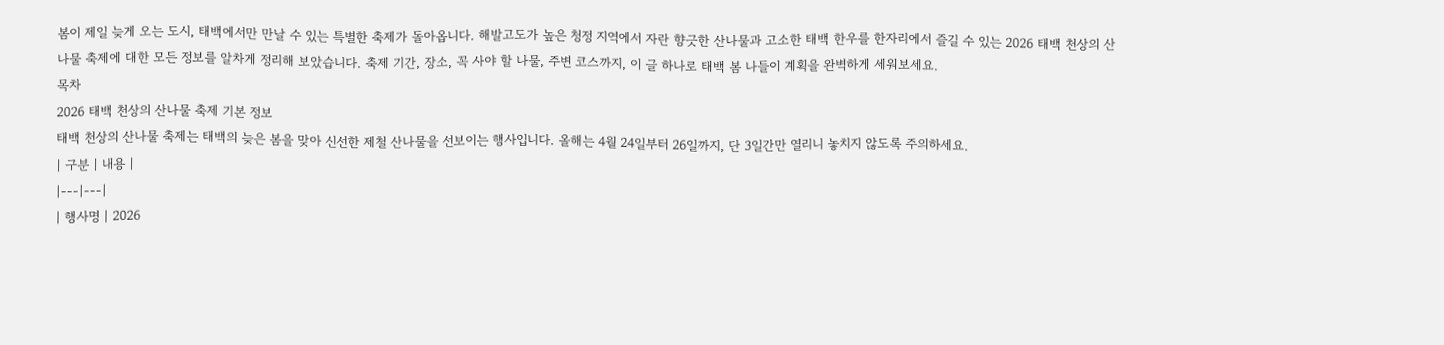봄이 제일 늦게 오는 도시, 태백에서만 만날 수 있는 특별한 축제가 돌아옵니다. 해발고도가 높은 청정 지역에서 자란 향긋한 산나물과 고소한 태백 한우를 한자리에서 즐길 수 있는 2026 태백 천상의 산나물 축제에 대한 모든 정보를 알차게 정리해 보았습니다. 축제 기간, 장소, 꼭 사야 할 나물, 주변 코스까지, 이 글 하나로 태백 봄 나들이 계획을 완벽하게 세워보세요.
목차
2026 태백 천상의 산나물 축제 기본 정보
태백 천상의 산나물 축제는 태백의 늦은 봄을 맞아 신선한 제철 산나물을 선보이는 행사입니다. 올해는 4월 24일부터 26일까지, 단 3일간만 열리니 놓치지 않도록 주의하세요.
| 구분 | 내용 |
|---|---|
| 행사명 | 2026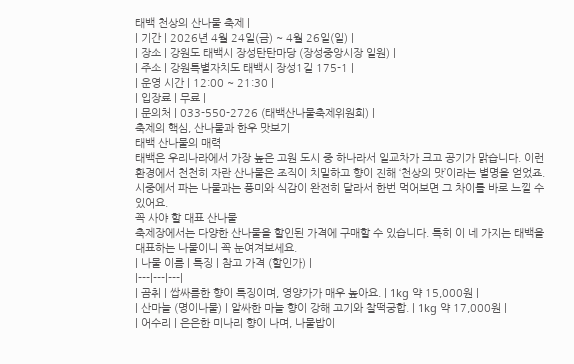태백 천상의 산나물 축제 |
| 기간 | 2026년 4월 24일(금) ~ 4월 26일(일) |
| 장소 | 강원도 태백시 장성탄탄마당 (장성중앙시장 일원) |
| 주소 | 강원특별자치도 태백시 장성1길 175-1 |
| 운영 시간 | 12:00 ~ 21:30 |
| 입장료 | 무료 |
| 문의처 | 033-550-2726 (태백산나물축제위원회) |
축제의 핵심, 산나물과 한우 맛보기
태백 산나물의 매력
태백은 우리나라에서 가장 높은 고원 도시 중 하나라서 일교차가 크고 공기가 맑습니다. 이런 환경에서 천천히 자란 산나물은 조직이 치밀하고 향이 진해 ‘천상의 맛’이라는 별명을 얻었죠. 시중에서 파는 나물과는 풍미와 식감이 완전히 달라서 한번 먹어보면 그 차이를 바로 느낄 수 있어요.
꼭 사야 할 대표 산나물
축제장에서는 다양한 산나물을 할인된 가격에 구매할 수 있습니다. 특히 이 네 가지는 태백을 대표하는 나물이니 꼭 눈여겨보세요.
| 나물 이름 | 특징 | 참고 가격 (할인가) |
|---|---|---|
| 곰취 | 쌉싸름한 향이 특징이며, 영양가가 매우 높아요. | 1kg 약 15,000원 |
| 산마늘 (명이나물) | 알싸한 마늘 향이 강해 고기와 찰떡궁합. | 1kg 약 17,000원 |
| 어수리 | 은은한 미나리 향이 나며, 나물밥이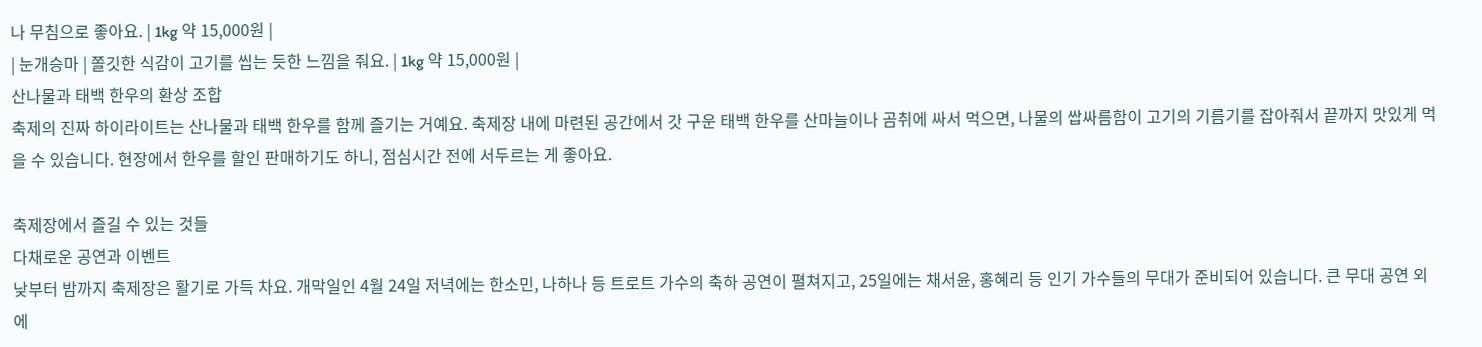나 무침으로 좋아요. | 1kg 약 15,000원 |
| 눈개승마 | 쫄깃한 식감이 고기를 씹는 듯한 느낌을 줘요. | 1kg 약 15,000원 |
산나물과 태백 한우의 환상 조합
축제의 진짜 하이라이트는 산나물과 태백 한우를 함께 즐기는 거예요. 축제장 내에 마련된 공간에서 갓 구운 태백 한우를 산마늘이나 곰취에 싸서 먹으면, 나물의 쌉싸름함이 고기의 기름기를 잡아줘서 끝까지 맛있게 먹을 수 있습니다. 현장에서 한우를 할인 판매하기도 하니, 점심시간 전에 서두르는 게 좋아요.

축제장에서 즐길 수 있는 것들
다채로운 공연과 이벤트
낮부터 밤까지 축제장은 활기로 가득 차요. 개막일인 4월 24일 저녁에는 한소민, 나하나 등 트로트 가수의 축하 공연이 펼쳐지고, 25일에는 채서윤, 홍혜리 등 인기 가수들의 무대가 준비되어 있습니다. 큰 무대 공연 외에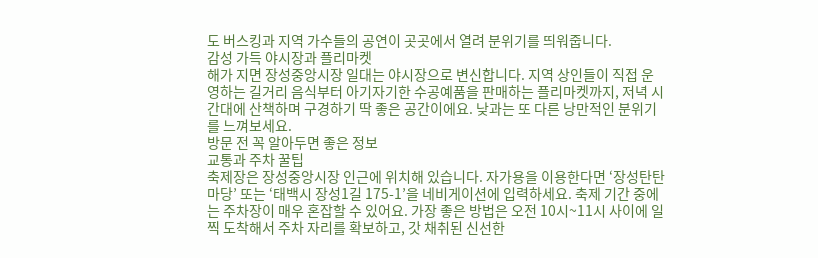도 버스킹과 지역 가수들의 공연이 곳곳에서 열려 분위기를 띄워줍니다.
감성 가득 야시장과 플리마켓
해가 지면 장성중앙시장 일대는 야시장으로 변신합니다. 지역 상인들이 직접 운영하는 길거리 음식부터 아기자기한 수공예품을 판매하는 플리마켓까지, 저녁 시간대에 산책하며 구경하기 딱 좋은 공간이에요. 낮과는 또 다른 낭만적인 분위기를 느껴보세요.
방문 전 꼭 알아두면 좋은 정보
교통과 주차 꿀팁
축제장은 장성중앙시장 인근에 위치해 있습니다. 자가용을 이용한다면 ‘장성탄탄마당’ 또는 ‘태백시 장성1길 175-1’을 네비게이션에 입력하세요. 축제 기간 중에는 주차장이 매우 혼잡할 수 있어요. 가장 좋은 방법은 오전 10시~11시 사이에 일찍 도착해서 주차 자리를 확보하고, 갓 채취된 신선한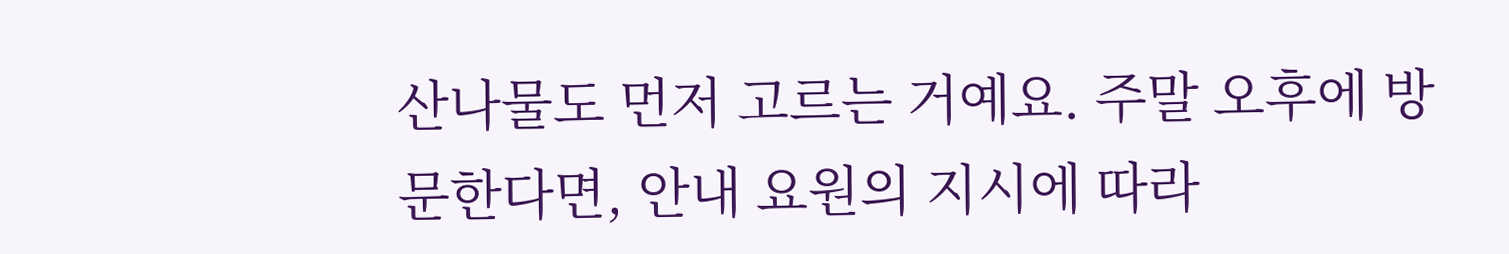산나물도 먼저 고르는 거예요. 주말 오후에 방문한다면, 안내 요원의 지시에 따라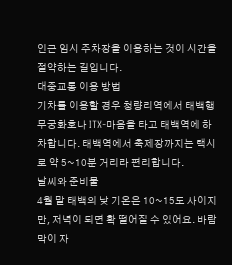인근 임시 주차장을 이용하는 것이 시간을 절약하는 길입니다.
대중교통 이용 방법
기차를 이용할 경우 청량리역에서 태백행 무궁화호나 ITX-마음을 타고 태백역에 하차합니다. 태백역에서 축제장까지는 택시로 약 5~10분 거리라 편리합니다.
날씨와 준비물
4월 말 태백의 낮 기온은 10~15도 사이지만, 저녁이 되면 확 떨어질 수 있어요. 바람막이 자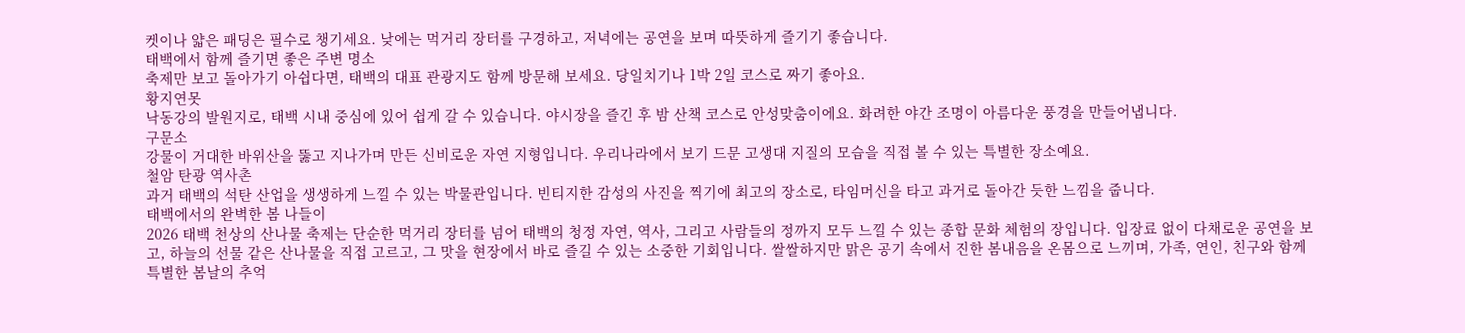켓이나 얇은 패딩은 필수로 챙기세요. 낮에는 먹거리 장터를 구경하고, 저녁에는 공연을 보며 따뜻하게 즐기기 좋습니다.
태백에서 함께 즐기면 좋은 주변 명소
축제만 보고 돌아가기 아쉽다면, 태백의 대표 관광지도 함께 방문해 보세요. 당일치기나 1박 2일 코스로 짜기 좋아요.
황지연못
낙동강의 발원지로, 태백 시내 중심에 있어 쉽게 갈 수 있습니다. 야시장을 즐긴 후 밤 산책 코스로 안성맞춤이에요. 화려한 야간 조명이 아름다운 풍경을 만들어냅니다.
구문소
강물이 거대한 바위산을 뚫고 지나가며 만든 신비로운 자연 지형입니다. 우리나라에서 보기 드문 고생대 지질의 모습을 직접 볼 수 있는 특별한 장소예요.
철암 탄광 역사촌
과거 태백의 석탄 산업을 생생하게 느낄 수 있는 박물관입니다. 빈티지한 감성의 사진을 찍기에 최고의 장소로, 타임머신을 타고 과거로 돌아간 듯한 느낌을 줍니다.
태백에서의 완벽한 봄 나들이
2026 태백 천상의 산나물 축제는 단순한 먹거리 장터를 넘어 태백의 청정 자연, 역사, 그리고 사람들의 정까지 모두 느낄 수 있는 종합 문화 체험의 장입니다. 입장료 없이 다채로운 공연을 보고, 하늘의 선물 같은 산나물을 직접 고르고, 그 맛을 현장에서 바로 즐길 수 있는 소중한 기회입니다. 쌀쌀하지만 맑은 공기 속에서 진한 봄내음을 온몸으로 느끼며, 가족, 연인, 친구와 함께 특별한 봄날의 추억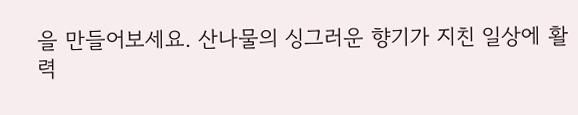을 만들어보세요. 산나물의 싱그러운 향기가 지친 일상에 활력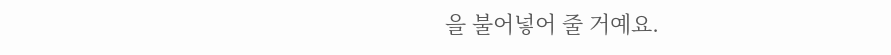을 불어넣어 줄 거예요.